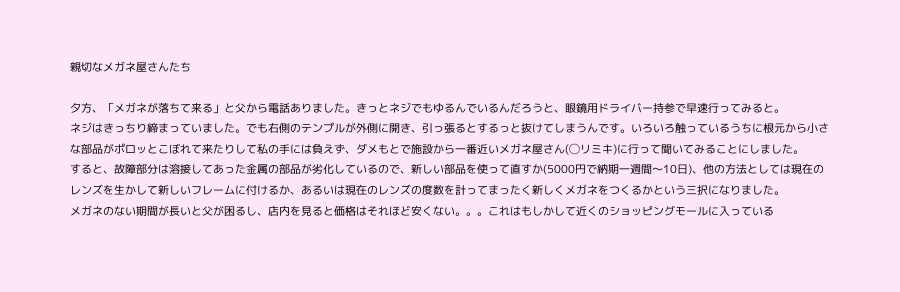親切なメガネ屋さんたち

夕方、「メガネが落ちて来る」と父から電話ありました。きっとネジでもゆるんでいるんだろうと、眼鏡用ドライバー持参で早速行ってみると。
ネジはきっちり締まっていました。でも右側のテンプルが外側に開き、引っ張るとするっと抜けてしまうんです。いろいろ触っているうちに根元から小さな部品がポロッとこぼれて来たりして私の手には負えず、ダメもとで施設から一番近いメガネ屋さん(◯リミキ)に行って聞いてみることにしました。
すると、故障部分は溶接してあった金属の部品が劣化しているので、新しい部品を使って直すか(5000円で納期一週間〜10日)、他の方法としては現在のレンズを生かして新しいフレームに付けるか、あるいは現在のレンズの度数を計ってまったく新しくメガネをつくるかという三択になりました。
メガネのない期間が長いと父が困るし、店内を見ると価格はそれほど安くない。。。これはもしかして近くのショッピングモールに入っている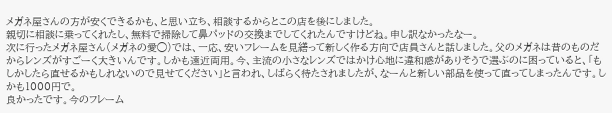メガネ屋さんの方が安くできるかも、と思い立ち、相談するからとこの店を後にしました。
親切に相談に乗ってくれたし、無料で掃除して鼻パッドの交換までしてくれたんですけどね。申し訳なかったなー。
次に行ったメガネ屋さん(メガネの愛◯)では、一応、安いフレームを見繕って新しく作る方向で店員さんと話しました。父のメガネは昔のものだからレンズがすごーく大きいんです。しかも遠近両用。今、主流の小さなレンズではかけ心地に違和感がありそうで選ぶのに困っていると、「もしかしたら直せるかもしれないので見せてください」と言われ、しばらく待たされましたが、なーんと新しい部品を使って直ってしまったんです。しかも1000円で。
良かったです。今のフレーム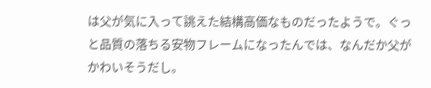は父が気に入って誂えた結構高価なものだったようで。ぐっと品質の落ちる安物フレームになったんでは、なんだか父がかわいそうだし。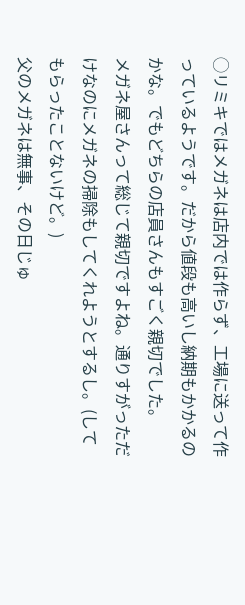◯リミキではメガネは店内では作らず、工場に送って作っているようです。だから値段も高いし納期もかかるのかな。でもどちらの店員さんもすごく親切でした。
メガネ屋さんって総じて親切ですよね。通りすがっただけなのにメガネの掃除もしてくれようとするし。(してもらったことないけど。)
父のメガネは無事、その日じゅ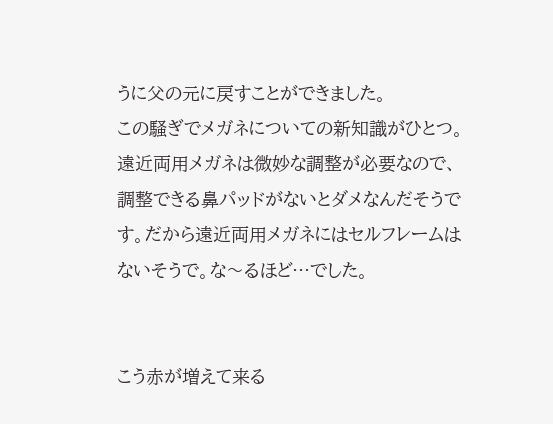うに父の元に戻すことができました。
この騒ぎでメガネについての新知識がひとつ。
遠近両用メガネは微妙な調整が必要なので、調整できる鼻パッドがないとダメなんだそうです。だから遠近両用メガネにはセルフレームはないそうで。な〜るほど…でした。


こう赤が増えて来る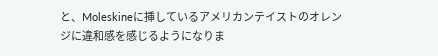と、Moleskineに挿しているアメリカンテイストのオレンジに違和感を感じるようになりま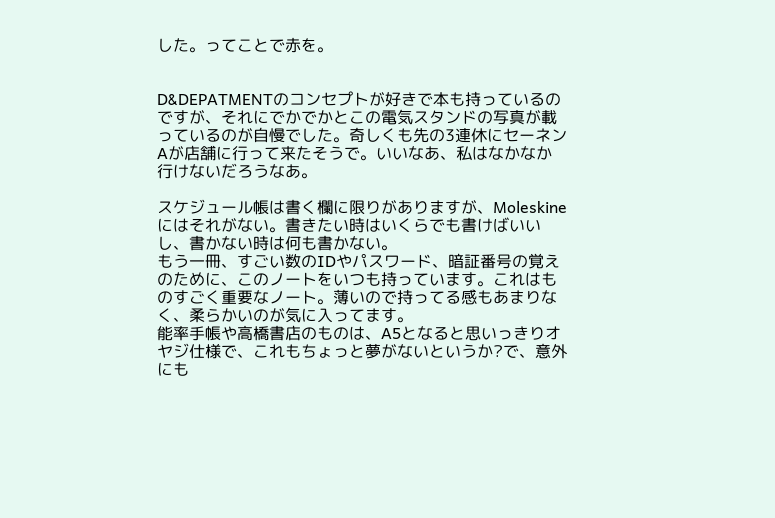した。ってことで赤を。


D&DEPATMENTのコンセプトが好きで本も持っているのですが、それにでかでかとこの電気スタンドの写真が載っているのが自慢でした。奇しくも先の3連休にセーネンAが店舗に行って来たそうで。いいなあ、私はなかなか行けないだろうなあ。

スケジュール帳は書く欄に限りがありますが、Moleskineにはそれがない。書きたい時はいくらでも書けばいいし、書かない時は何も書かない。
もう一冊、すごい数のIDやパスワード、暗証番号の覚えのために、このノートをいつも持っています。これはものすごく重要なノート。薄いので持ってる感もあまりなく、柔らかいのが気に入ってます。
能率手帳や高橋書店のものは、A5となると思いっきりオヤジ仕様で、これもちょっと夢がないというか?で、意外にも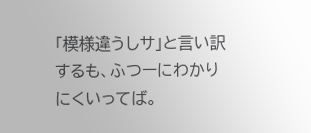「模様違うしサ」と言い訳するも、ふつーにわかりにくいってば。